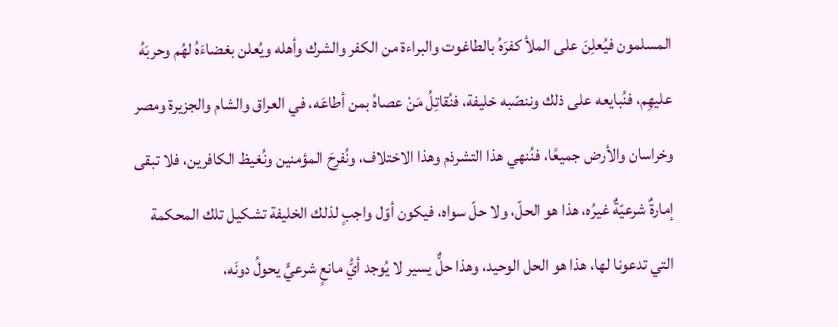المسلمون فيُعلِنَ على الملأ كفرَهُ بالطاغوت والبراءة من الكفر والشرك وأهله ويُعلن بغضاءَهُ لهُم وحربَهُ عليهِم، فنُبايعه على ذلك وننصّبه خليفة، فنُقاتِلُ مَنْ عصاهُ بمن أطاعَه، في العراق والشام والجزيرة ومصر وخراسان والأرض جميعًا، فنُنهي هذا التشرذم وهذا الاختلاف، ونُفرِحَ المؤمنين ونُغيظ الكافرين، فلا تبقى إمارةٌ شرعيّةٌ غيرُه، هذا هو الحلّ، ولا حلّ سواه، فيكون أوّل واجبٍ لذلك الخليفة تشكيل تلك المحكمة التي تدعونا لها، هذا هو الحل الوحيد، وهذا حلٌّ يسير لا يُوجد أيُّ مانعٍ شرعيٍّ يحولُ دونَه،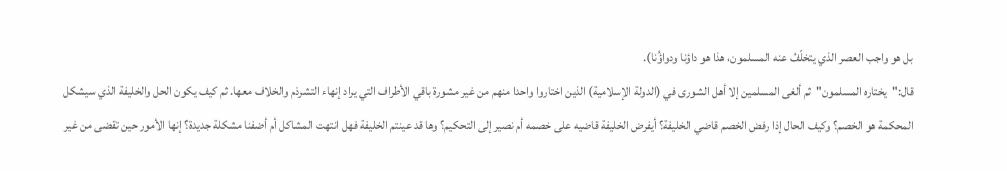بل هو واجب العصر الذي يتخلّفُ عنه المسلمون، هذا هو داؤنا ودواؤُنا).
قال:"يختاره المسلمون"ثم ألغى المسلمين إلا أهل الشورى في (الدولة الإسلامية) الذين اختاروا واحدا منهم من غير مشورة باقي الأطراف التي يراد إنهاء التشرذم والخلاف معها. ثم كيف يكون الحل والخليفة الذي سيشكل المحكمة هو الخصم؟ وكيف الحال إذا رفض الخصم قاضي الخليفة؟ أيفرض الخليفة قاضيه على خصمه أم نصير إلى التحكيم؟ وها قد عينتم الخليفة فهل انتهت المشاكل أم أضفنا مشكلة جديدة؟ إنها الأمور حين تقضى من غير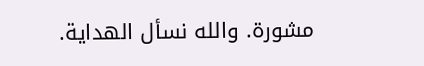مشورة. والله نسأل الهداية.